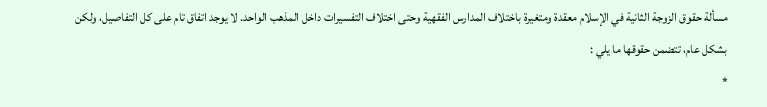مسألة حقوق الزوجة الثانية في الإسلام معقدة ومتغيرة باختلاف المدارس الفقهية وحتى اختلاف التفسيرات داخل المذهب الواحد. لا يوجد اتفاق تام على كل التفاصيل، ولكن بشكل عام، تتضمن حقوقها ما يلي :
*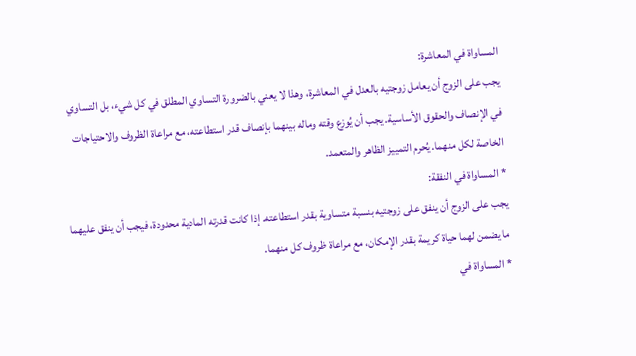المساواة في المعاشرة:
يجب على الزوج أن يعامل زوجتيه بالعدل في المعاشرة، وهذا لا يعني بالضرورة التساوي المطلق في كل شيء، بل التساوي في الإنصاف والحقوق الأساسية. يجب أن يُوزع وقته وماله بينهما بإنصاف قدر استطاعته، مع مراعاة الظروف والاحتياجات الخاصة لكل منهما. يُحرم التمييز الظاهر والمتعمد.
* المساواة في النفقة:
يجب على الزوج أن ينفق على زوجتيه بنسبة متساوية بقدر استطاعته. إذا كانت قدرته المادية محدودة، فيجب أن ينفق عليهما ما يضمن لهما حياة كريمة بقدر الإمكان، مع مراعاة ظروف كل منهما.
* المساواة في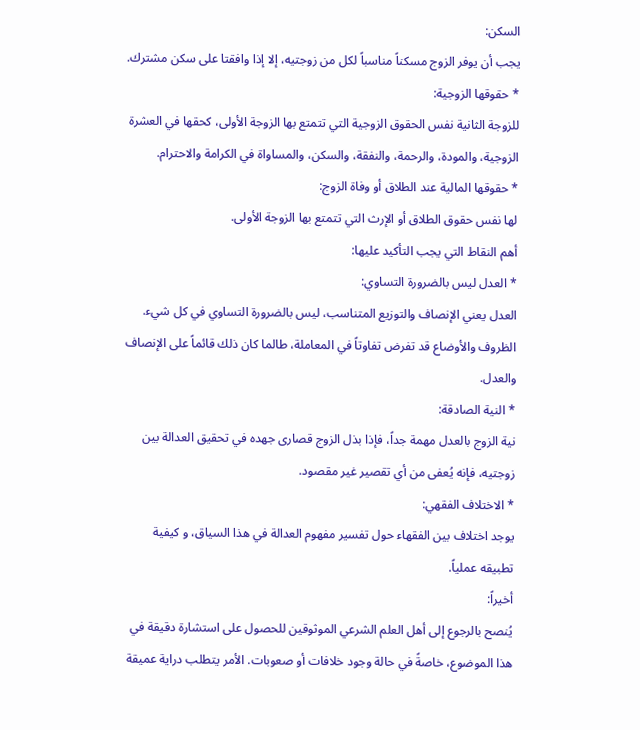السكن:
يجب أن يوفر الزوج مسكناً مناسباً لكل من زوجتيه، إلا إذا وافقتا على سكن مشترك.
* حقوقها الزوجية:
للزوجة الثانية نفس الحقوق الزوجية التي تتمتع بها الزوجة الأولى، كحقها في العشرة الزوجية، والمودة، والرحمة، والنفقة، والسكن، والمساواة في الكرامة والاحترام.
* حقوقها المالية عند الطلاق أو وفاة الزوج:
لها نفس حقوق الطلاق أو الإرث التي تتمتع بها الزوجة الأولى.
أهم النقاط التي يجب التأكيد عليها:
* العدل ليس بالضرورة التساوي:
العدل يعني الإنصاف والتوزيع المتناسب، ليس بالضرورة التساوي في كل شيء. الظروف والأوضاع قد تفرض تفاوتاً في المعاملة، طالما كان ذلك قائماً على الإنصاف والعدل.
* النية الصادقة:
نية الزوج بالعدل مهمة جداً، فإذا بذل الزوج قصارى جهده في تحقيق العدالة بين زوجتيه، فإنه يُعفى من أي تقصير غير مقصود.
* الاختلاف الفقهي:
يوجد اختلاف بين الفقهاء حول تفسير مفهوم العدالة في هذا السياق، و كيفية تطبيقه عملياً.
أخيراً:
يُنصح بالرجوع إلى أهل العلم الشرعي الموثوقين للحصول على استشارة دقيقة في هذا الموضوع، خاصةً في حالة وجود خلافات أو صعوبات. الأمر يتطلب دراية عميقة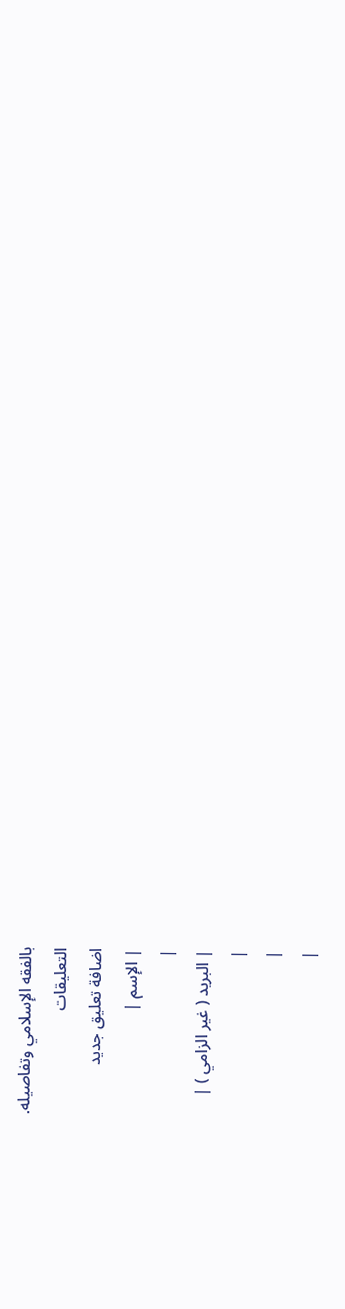بالفقه الإسلامي وتفاصيله.
التعليقات
اضافة تعليق جديد
| الإسم |
|
| البريد ( غير الزامي ) |
|
|
|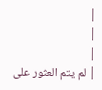|
|
|
| لم يتم العثور على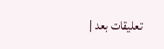تعليقات بعد |